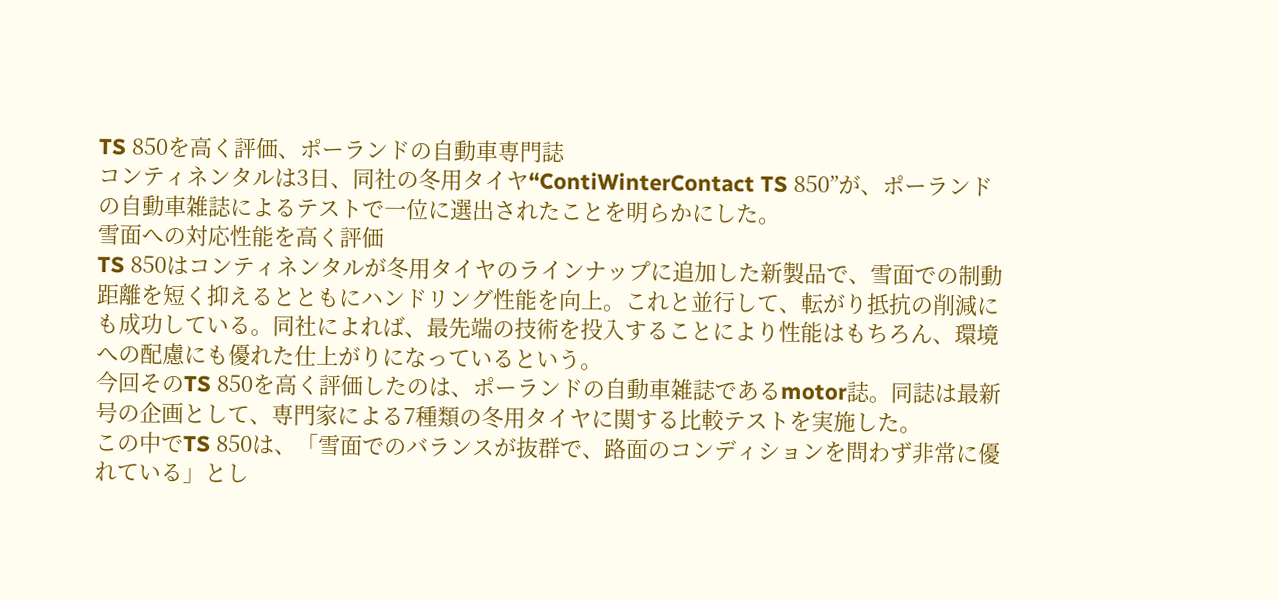TS 850を高く評価、ポーランドの自動車専門誌
コンティネンタルは3日、同社の冬用タイヤ“ContiWinterContact TS 850”が、ポーランドの自動車雑誌によるテストで一位に選出されたことを明らかにした。
雪面への対応性能を高く評価
TS 850はコンティネンタルが冬用タイヤのラインナップに追加した新製品で、雪面での制動距離を短く抑えるとともにハンドリング性能を向上。これと並行して、転がり抵抗の削減にも成功している。同社によれば、最先端の技術を投入することにより性能はもちろん、環境への配慮にも優れた仕上がりになっているという。
今回そのTS 850を高く評価したのは、ポーランドの自動車雑誌であるmotor誌。同誌は最新号の企画として、専門家による7種類の冬用タイヤに関する比較テストを実施した。
この中でTS 850は、「雪面でのバランスが抜群で、路面のコンディションを問わず非常に優れている」とし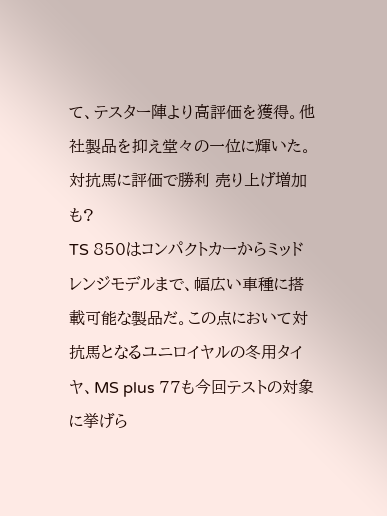て、テスター陣より高評価を獲得。他社製品を抑え堂々の一位に輝いた。
対抗馬に評価で勝利 売り上げ増加も?
TS 850はコンパクトカーからミッドレンジモデルまで、幅広い車種に搭載可能な製品だ。この点において対抗馬となるユニロイヤルの冬用タイヤ、MS plus 77も今回テストの対象に挙げら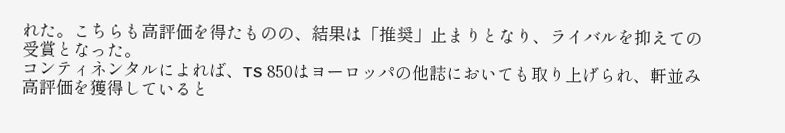れた。こちらも高評価を得たものの、結果は「推奨」止まりとなり、ライバルを抑えての受賞となった。
コンティネンタルによれば、TS 850はヨーロッパの他誌においても取り上げられ、軒並み高評価を獲得していると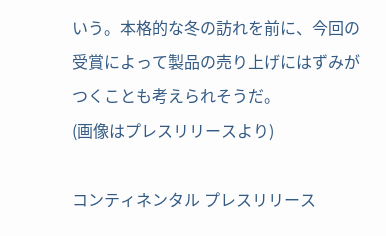いう。本格的な冬の訪れを前に、今回の受賞によって製品の売り上げにはずみがつくことも考えられそうだ。
(画像はプレスリリースより)

コンティネンタル プレスリリース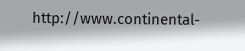http://www.continental-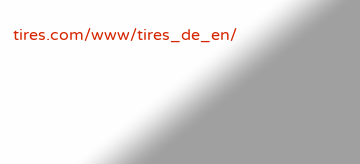tires.com/www/tires_de_en/